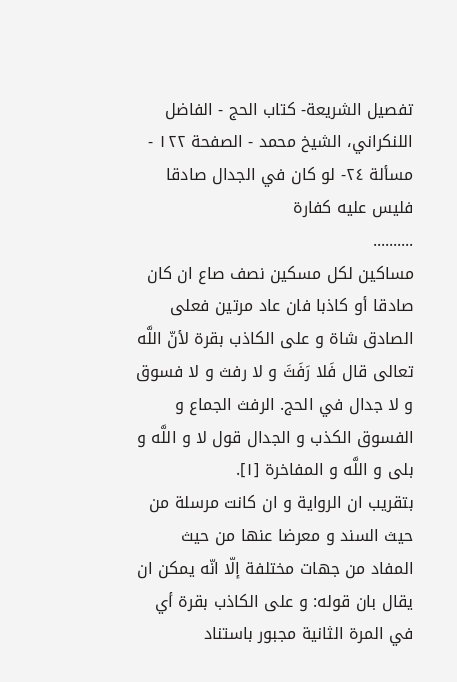تفصيل الشريعة- كتاب الحج - الفاضل اللنكراني، الشيخ محمد - الصفحة ١٢٢ - مسألة ٢٤- لو كان في الجدال صادقا فليس عليه كفارة
..........
مساكين لكل مسكين نصف صاع ان كان صادقا أو كاذبا فان عاد مرتين فعلى الصادق شاة و على الكاذب بقرة لأنّ اللَّه تعالى قال فَلا رَفَثَ و لا رفث و لا فسوق و لا جدال في الحج. الرفث الجماع و الفسوق الكذب و الجدال قول لا و اللَّه و بلى و اللَّه و المفاخرة [١].
بتقريب ان الرواية و ان كانت مرسلة من حيث السند و معرضا عنها من حيث المفاد من جهات مختلفة إلّا انّه يمكن ان يقال بان قوله: و على الكاذب بقرة أي في المرة الثانية مجبور باستناد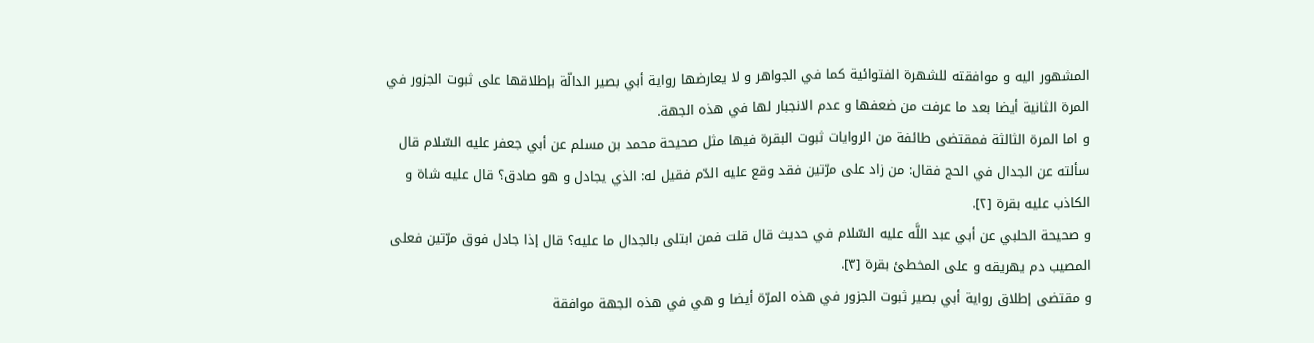المشهور اليه و موافقته للشهرة الفتوائية كما في الجواهر و لا يعارضها رواية أبي بصير الدالّة بإطلاقها على ثبوت الجزور في المرة الثانية أيضا بعد ما عرفت من ضعفها و عدم الانجبار لها في هذه الجهة.
و اما المرة الثالثة فمقتضى طائفة من الروايات ثبوت البقرة فيها مثل صحيحة محمد بن مسلم عن أبي جعفر عليه السّلام قال سألته عن الجدال في الحج فقال: من زاد على مرّتين فقد وقع عليه الدّم فقيل له: الذي يجادل و هو صادق؟ قال عليه شاة و الكاذب عليه بقرة [٢].
و صحيحة الحلبي عن أبي عبد اللَّه عليه السّلام في حديث قال قلت فمن ابتلى بالجدال ما عليه؟ قال إذا جادل فوق مرّتين فعلى المصيب دم يهريقه و على المخطئ بقرة [٣].
و مقتضى إطلاق رواية أبي بصير ثبوت الجزور في هذه المرّة أيضا و هي في هذه الجهة موافقة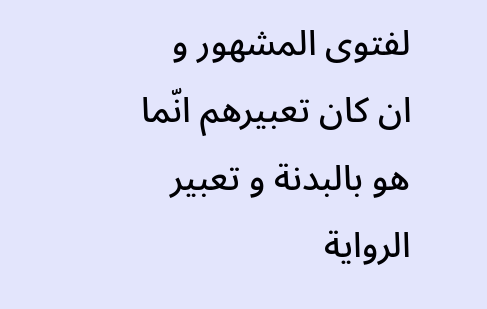لفتوى المشهور و ان كان تعبيرهم انّما هو بالبدنة و تعبير الرواية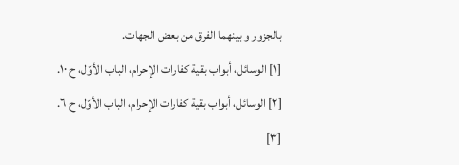بالجزور و بينهما الفرق من بعض الجهات.
[١] الوسائل، أبواب بقية كفارات الإحرام، الباب الأوّل، ح ١٠.
[٢] الوسائل، أبواب بقية كفارات الإحرام، الباب الأوّل، ح ٦.
[٣]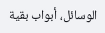الوسائل، أبواب بقية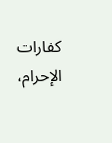كفارات الإحرام،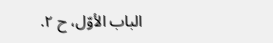الباب الأوّل، ح ٢.